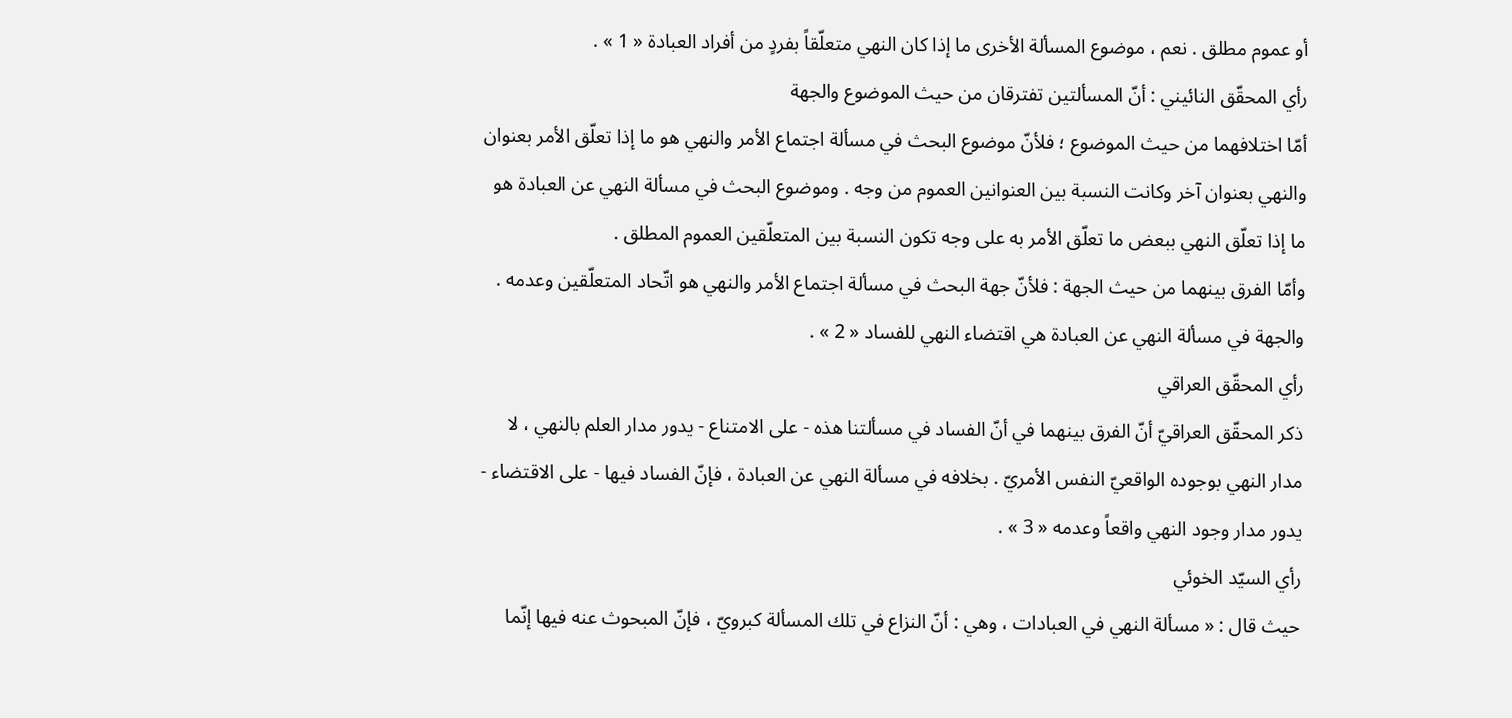أو عموم مطلق . نعم ، موضوع المسألة الأخرى ما إذا كان النهي متعلّقاً بفردٍ من أفراد العبادة « 1 » .
رأي المحقّق النائيني : أنّ المسألتين تفترقان من حيث الموضوع والجهة
أمّا اختلافهما من حيث الموضوع ؛ فلأنّ موضوع البحث في مسألة اجتماع الأمر والنهي هو ما إذا تعلّق الأمر بعنوان والنهي بعنوان آخر وكانت النسبة بين العنوانين العموم من وجه . وموضوع البحث في مسألة النهي عن العبادة هو ما إذا تعلّق النهي ببعض ما تعلّق الأمر به على وجه تكون النسبة بين المتعلّقين العموم المطلق .
وأمّا الفرق بينهما من حيث الجهة : فلأنّ جهة البحث في مسألة اجتماع الأمر والنهي هو اتّحاد المتعلّقين وعدمه . والجهة في مسألة النهي عن العبادة هي اقتضاء النهي للفساد « 2 » .
رأي المحقّق العراقي
ذكر المحقّق العراقيّ أنّ الفرق بينهما في أنّ الفساد في مسألتنا هذه - على الامتناع - يدور مدار العلم بالنهي ، لا مدار النهي بوجوده الواقعيّ النفس الأمريّ . بخلافه في مسألة النهي عن العبادة ، فإنّ الفساد فيها - على الاقتضاء - يدور مدار وجود النهي واقعاً وعدمه « 3 » .
رأي السيّد الخوئي
حيث قال : « مسألة النهي في العبادات ، وهي : أنّ النزاع في تلك المسألة كبرويّ ، فإنّ المبحوث عنه فيها إنّما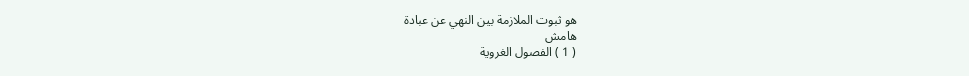هو ثبوت الملازمة بين النهي عن عبادة
هامش
( 1 ) الفصول الغروية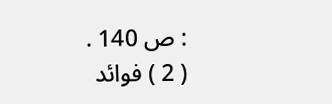: ص 140 .
( 2 ) فوائد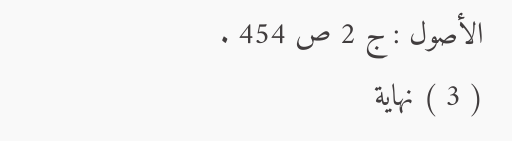الأصول : ج 2 ص 454 .
( 3 ) نهاية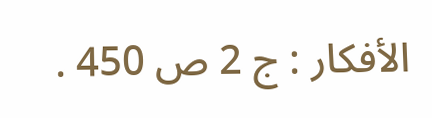الأفكار : ج 2 ص 450 .